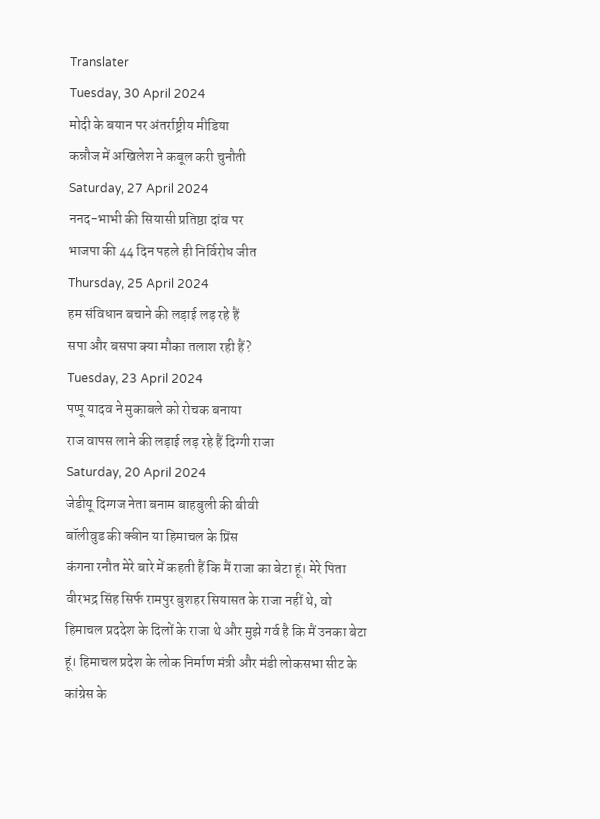Translater
Tuesday, 30 April 2024
मोदी के बयान पर अंतर्राष्ट्रीय मीडिया
कन्नौज में अखिलेश ने कबूल करी चुनौती
Saturday, 27 April 2024
ननद-भाभी की सियासी प्रतिष्ठा दांव पर
भाजपा की 44 दिन पहले ही निर्विरोध जीत
Thursday, 25 April 2024
हम संविधान बचाने की लड़ाई लड़ रहे हैं
सपा और बसपा क्या मौका तलाश रही हैं?
Tuesday, 23 April 2024
पप्पू यादव ने मुकाबले को रोचक बनाया
राज वापस लाने की लड़ाई लड़ रहे हैं दिग्गी राजा
Saturday, 20 April 2024
जेडीयू दिग्गज नेता बनाम बाहबुली की बीवी
बॉलीवुड की क्वीन या हिमाचल के प्रिंस
कंगना रनौत मेरे बारे में कहती हैं कि मैं राजा का बेटा हूं। मेरे पिता वीरभद्र सिंह सिर्फ रामपुर बुशहर सियासत के राजा नहीं थे, वो हिमाचल प्रददेश के दिलों के राजा थे और मुझे गर्व है कि मैं उनका बेटा हूं। हिमाचल प्रदेश के लोक निर्माण मंत्री और मंडी लोकसभा सीट के कांग्रेस के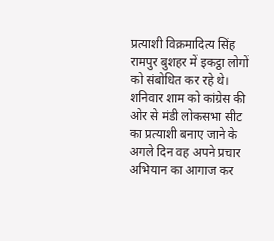प्रत्याशी विक्रमादित्य सिंह रामपुर बुशहर में इकट्ठा लोगों को संबोधित कर रहे थे। शनिवार शाम को कांग्रेस की ओर से मंडी लोकसभा सीट का प्रत्याशी बनाए जाने के अगले दिन वह अपने प्रचार अभियान का आगाज कर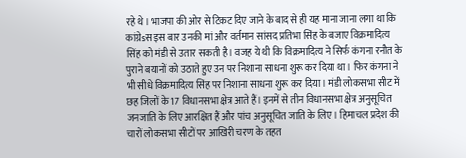रहे थे। भाजपा की ओर से टिकट दिए जाने के बाद से ही यह माना जाना लगा था कि कांग्रेsस इस बार उनकी मां और वर्तमान सांसद प्रतिभा सिंह के बजाए विक्रमादित्य सिंह को मंडी से उतार सकती है। वजह ये थी कि विक्रमादित्य ने सिर्फ कंगना रनौत के पुराने बयानों को उठाते हुए उन पर निशाना साधना शुरू कर दिया था। फिर कंगना ने भी सीधे विक्रमादित्य सिंह पर निशाना साधना शुरू कर दिया। मंडी लोकसभा सीट में छह जिलों के 17 विधानसभा क्षेत्र आते हैं। इनमें से तीन विधानसभा क्षेत्र अनुसूचित जनजाति के लिए आरक्षित हैं और पांच अनुसूचित जाति के लिए। हिमाचल प्रदेश की चारों लोकसभा सीटों पर आखिरी चरण के तहत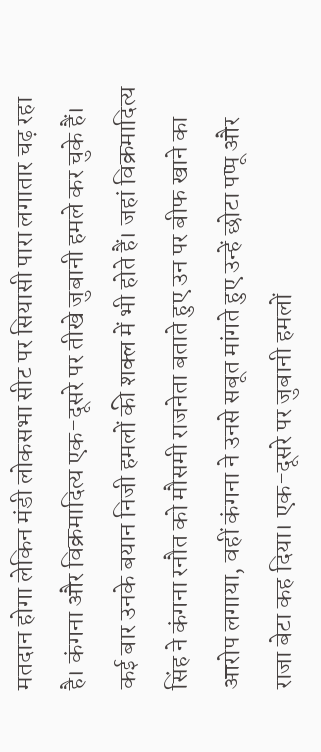मतदान होगा लेकिन मंडी लोकसभा सीट पर सियासी पारा लगातार चढ़ रहा है। कंगना और विक्रमादित्य एक-दूसरे पर तीखे जुबानी हमले कर चुके हैं। कई बार उनके बयान निजी हमलों की शक्ल में भी होते हैं। जहां विक्रमादित्य सिंह ने कंगना रनौत को मौसमी राजनेता बताते हुए उन पर बीफ खाने का आरोप लगाया, वहीं कंगना ने उनसे सबूत मांगते हुए उन्हें छोटा पप्पू और राजा बेटा कह दिया। एक-दूसरे पर जुबानी हमलों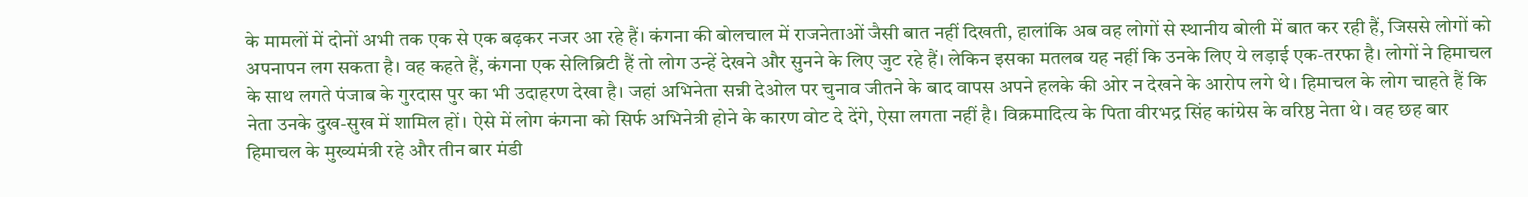के मामलों में दोनों अभी तक एक से एक बढ़कर नजर आ रहे हैं। कंगना की बोलचाल में राजनेताओं जैसी बात नहीं दिखती, हालांकि अब वह लोगों से स्थानीय बोली में बात कर रही हैं, जिससे लोगों को अपनापन लग सकता है। वह कहते हैं, कंगना एक सेलिब्रिटी हैं तो लोग उन्हें देखने और सुनने के लिए जुट रहे हैं। लेकिन इसका मतलब यह नहीं कि उनके लिए ये लड़ाई एक-तरफा है। लोगों ने हिमाचल के साथ लगते पंजाब के गुरदास पुर का भी उदाहरण देखा है। जहां अभिनेता सन्नी देओल पर चुनाव जीतने के बाद वापस अपने हलके की ओर न देखने के आरोप लगे थे। हिमाचल के लोग चाहते हैं कि नेता उनके दुख-सुख में शामिल हों। ऐसे में लोग कंगना को सिर्फ अभिनेत्री होने के कारण वोट दे देंगे, ऐसा लगता नहीं है। विक्रमादित्य के पिता वीरभद्र सिंह कांग्रेस के वरिष्ठ नेता थे। वह छह बार हिमाचल के मुख्यमंत्री रहे और तीन बार मंडी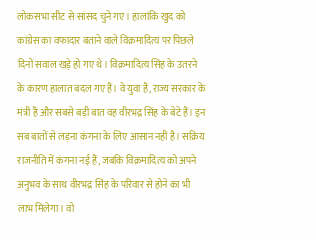लोकसभा सीट से सांसद चुने गए। हालांकि खुद को कांग्रेस का वफादार बताने वाले विक्रमादित्य पर पिछले दिनों सवाल खड़े हो गए थे। विक्रमादित्य सिंह के उतरने के कारण हालात बदल गए हैं। वे युवा हैं, राज्य सरकार के मंत्री हैं और सबसे बड़ी बात वह वीरभद्र सिंह के बेटे हैं। इन सब बातों से लड़ना कंगना के लिए आसान नहीं है। सक्रिय राजनीति में कंगना नई हैं, जबकि विक्रमादित्य को अपने अनुभव के साथ वीरभद्र सिंह के परिवार से होने का भी लाभ मिलेगा। वो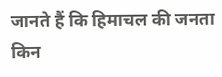जानते हैं कि हिमाचल की जनता किन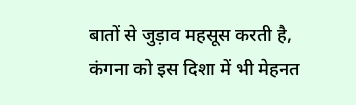बातों से जुड़ाव महसूस करती है, कंगना को इस दिशा में भी मेहनत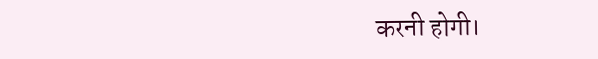करनी होगी।